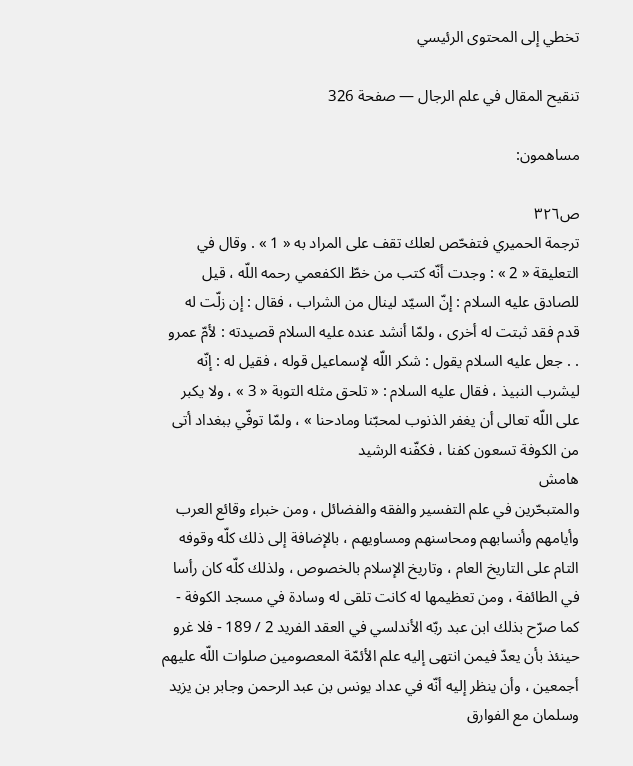تخطي إلى المحتوى الرئيسي

تنقيح المقال في علم الرجال — صفحة 326

مساهمون:

ص٣٢٦
ترجمة الحميري فتفحّص لعلك تقف على المراد به « 1 » . وقال في التعليقة « 2 » : وجدت أنّه كتب من خطّ الكفعمي رحمه اللّه ، قيل للصادق عليه السلام : إنّ السيّد لينال من الشراب ، فقال : إن زلّت له قدم فقد ثبتت له أخرى ، ولمّا أنشد عنده عليه السلام قصيدته : لأمّ عمرو . . جعل عليه السلام يقول : شكر اللّه لإسماعيل قوله ، فقيل له : إنّه ليشرب النبيذ ، فقال عليه السلام : « تلحق مثله التوبة « 3 » ، ولا يكبر على اللّه تعالى أن يغفر الذنوب لمحبّنا ومادحنا » ، ولمّا توفّي ببغداد أتى من الكوفة تسعون كفنا ، فكفّنه الرشيد
هامش
والمتبحّرين في علم التفسير والفقه والفضائل ، ومن خبراء وقائع العرب وأيامهم وأنسابهم ومحاسنهم ومساويهم ، بالإضافة إلى ذلك كلّه وقوفه التام على التاريخ العام ، وتاريخ الإسلام بالخصوص ، ولذلك كلّه كان رأسا في الطائفة ، ومن تعظيمها له كانت تلقى له وسادة في مسجد الكوفة - كما صرّح بذلك ابن عبد ربّه الأندلسي في العقد الفريد 2 / 189 - فلا غرو حينئذ بأن يعدّ فيمن انتهى إليه علم الأئمّة المعصومين صلوات اللّه عليهم أجمعين ، وأن ينظر إليه أنّه في عداد يونس بن عبد الرحمن وجابر بن يزيد وسلمان مع الفوارق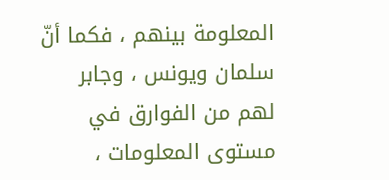المعلومة بينهم ، فكما أنّ سلمان ويونس ، وجابر لهم من الفوارق في مستوى المعلومات ،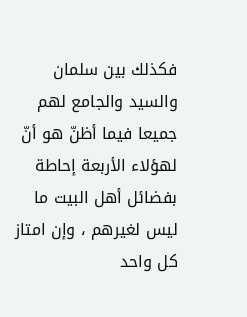فكذلك بين سلمان والسيد والجامع لهم جميعا فيما أظنّ هو أنّ لهؤلاء الأربعة إحاطة بفضائل أهل البيت ما ليس لغيرهم ، وإن امتاز كل واحد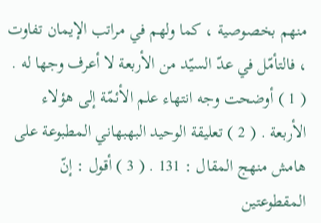منهم بخصوصية ، كما ولهم في مراتب الإيمان تفاوت ، فالتأمّل في عدّ السيّد من الأربعة لا أعرف وجها له . ( 1 ) أوضحت وجه انتهاء علم الأئمّة إلى هؤلاء الأربعة . ( 2 ) تعليقة الوحيد البهبهاني المطبوعة على هامش منهج المقال : 131 . ( 3 ) أقول : إنّ المقطوعتين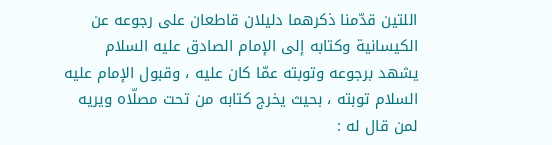اللتين قدّمنا ذكرهما دليلان قاطعان على رجوعه عن الكيسانية وكتابه إلى الإمام الصادق عليه السلام يشهد برجوعه وتوبته عمّا كان عليه ، وقبول الإمام عليه السلام توبته ، بحيث يخرج كتابه من تحت مصلّاه ويريه لمن قال له :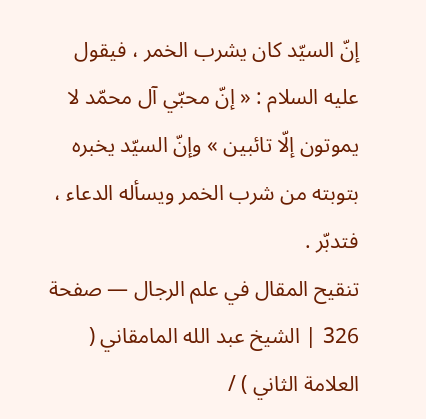إنّ السيّد كان يشرب الخمر ، فيقول عليه السلام : « إنّ محبّي آل محمّد لا يموتون إلّا تائبين » وإنّ السيّد يخبره بتوبته من شرب الخمر ويسأله الدعاء ، فتدبّر .
تنقيح المقال في علم الرجال — صفحة 326 | الشيخ عبد الله المامقاني ( العلامة الثاني ) /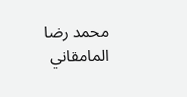محمد رضا المامقاني